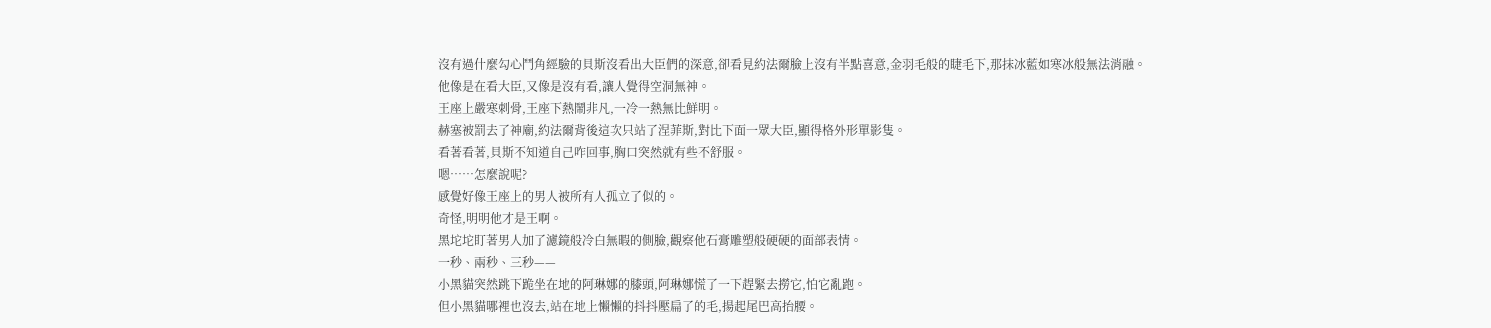沒有過什麼勾心鬥角經驗的貝斯沒看出大臣們的深意,卻看見約法爾臉上沒有半點喜意,金羽毛般的睫毛下,那抹冰藍如寒冰般無法消融。
他像是在看大臣,又像是沒有看,讓人覺得空洞無神。
王座上嚴寒刺骨,王座下熱鬧非凡,一冷一熱無比鮮明。
赫塞被罰去了神廟,約法爾背後這次只站了涅菲斯,對比下面一眾大臣,顯得格外形單影隻。
看著看著,貝斯不知道自己咋回事,胸口突然就有些不舒服。
嗯……怎麼說呢?
感覺好像王座上的男人被所有人孤立了似的。
奇怪,明明他才是王啊。
黑坨坨盯著男人加了濾鏡般冷白無暇的側臉,觀察他石膏雕塑般硬硬的面部表情。
一秒、兩秒、三秒——
小黑貓突然跳下跪坐在地的阿琳娜的膝頭,阿琳娜慌了一下趕緊去撈它,怕它亂跑。
但小黑貓哪裡也沒去,站在地上懶懶的抖抖壓扁了的毛,揚起尾巴高抬腰。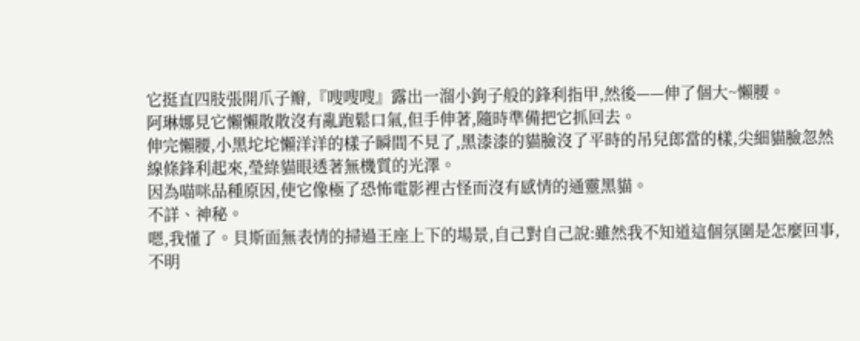它挺直四肢張開爪子瓣,『嗖嗖嗖』露出一溜小鉤子般的鋒利指甲,然後——伸了個大~懶腰。
阿琳娜見它懶懶散散沒有亂跑鬆口氣,但手伸著,隨時準備把它抓回去。
伸完懶腰,小黑坨坨懶洋洋的樣子瞬間不見了,黑漆漆的貓臉沒了平時的吊兒郎當的樣,尖細貓臉忽然線條鋒利起來,瑩綠貓眼透著無機質的光澤。
因為喵咪品種原因,使它像極了恐怖電影裡古怪而沒有感情的通靈黑貓。
不詳、神秘。
嗯,我懂了。貝斯面無表情的掃過王座上下的場景,自己對自己說:雖然我不知道這個氛圍是怎麼回事,不明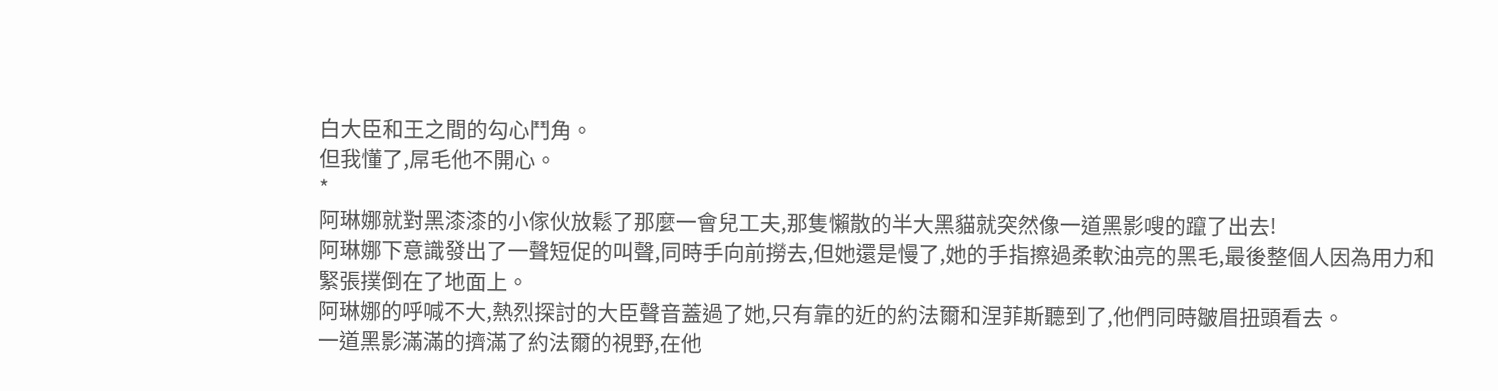白大臣和王之間的勾心鬥角。
但我懂了,屌毛他不開心。
*
阿琳娜就對黑漆漆的小傢伙放鬆了那麼一會兒工夫,那隻懶散的半大黑貓就突然像一道黑影嗖的躥了出去!
阿琳娜下意識發出了一聲短促的叫聲,同時手向前撈去,但她還是慢了,她的手指擦過柔軟油亮的黑毛,最後整個人因為用力和緊張撲倒在了地面上。
阿琳娜的呼喊不大,熱烈探討的大臣聲音蓋過了她,只有靠的近的約法爾和涅菲斯聽到了,他們同時皺眉扭頭看去。
一道黑影滿滿的擠滿了約法爾的視野,在他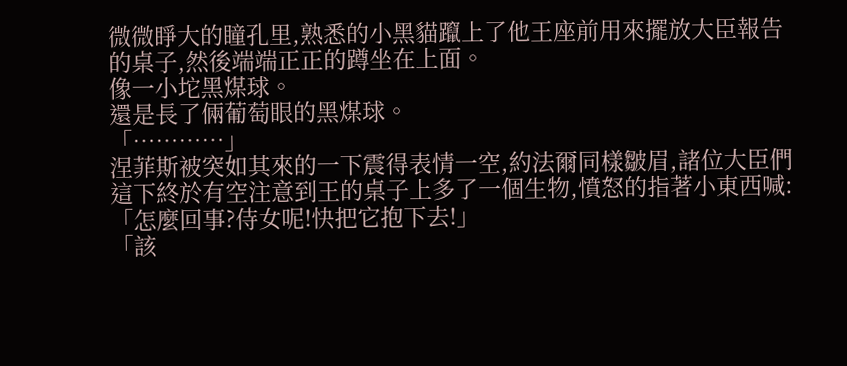微微睜大的瞳孔里,熟悉的小黑貓躥上了他王座前用來擺放大臣報告的桌子,然後端端正正的蹲坐在上面。
像一小坨黑煤球。
還是長了倆葡萄眼的黑煤球。
「…………」
涅菲斯被突如其來的一下震得表情一空,約法爾同樣皺眉,諸位大臣們這下終於有空注意到王的桌子上多了一個生物,憤怒的指著小東西喊:「怎麼回事?侍女呢!快把它抱下去!」
「該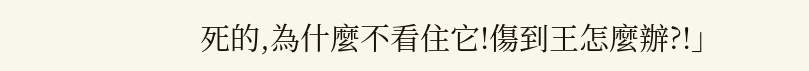死的,為什麼不看住它!傷到王怎麼辦?!」